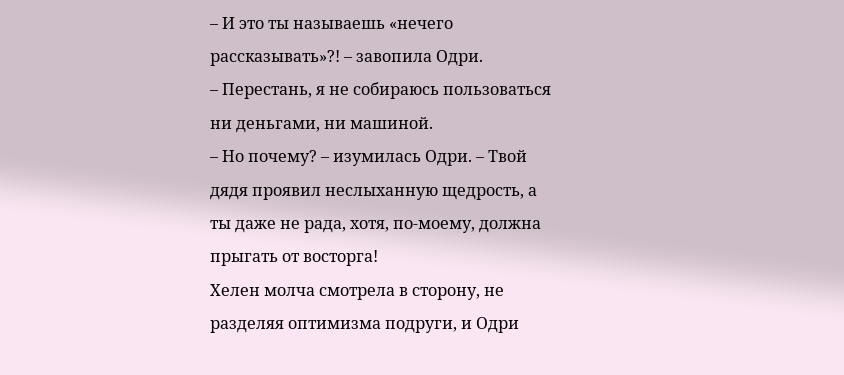– И это ты называешь «нечего рассказывать»?! – завопила Одри.
– Перестань, я не собираюсь пользоваться ни деньгами, ни машиной.
– Но почему? – изумилась Одри. – Твой дядя проявил неслыханную щедрость, а ты даже не рада, хотя, по-моему, должна прыгать от восторга!
Хелен молча смотрела в сторону, не разделяя оптимизма подруги, и Одри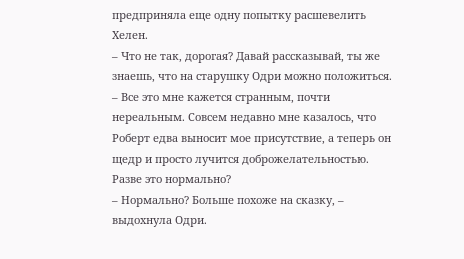предприняла еще одну попытку расшевелить Хелен.
– Что не так, дорогая? Давай рассказывай, ты же знаешь, что на старушку Одри можно положиться.
– Все это мне кажется странным, почти нереальным. Совсем недавно мне казалось, что Роберт едва выносит мое присутствие, а теперь он щедр и просто лучится доброжелательностью. Разве это нормально?
– Нормально? Больше похоже на сказку, – выдохнула Одри.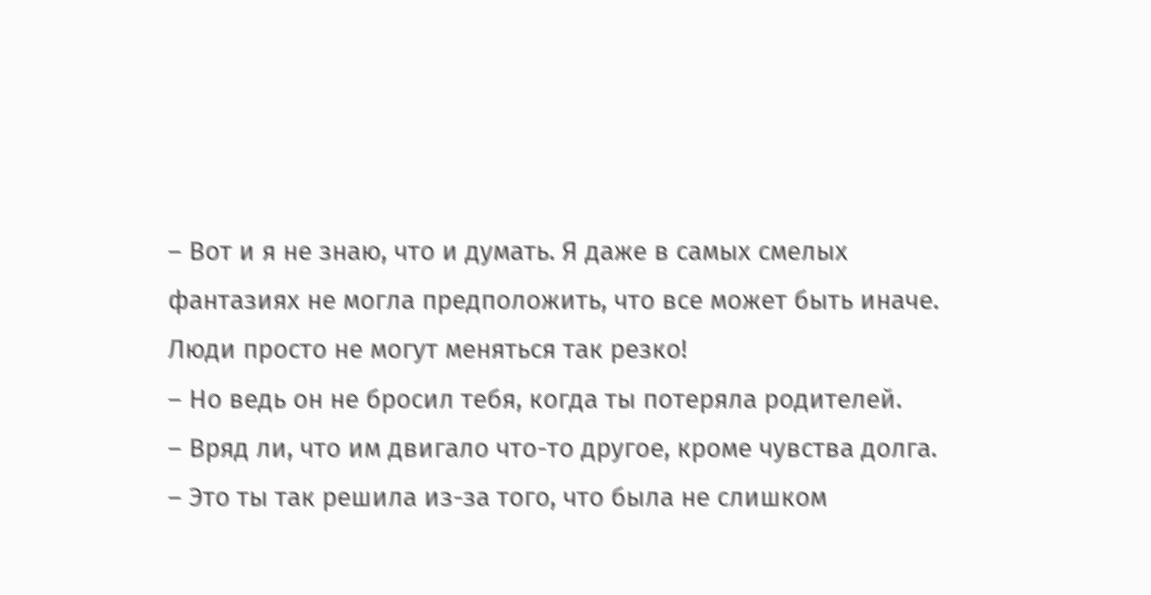– Вот и я не знаю, что и думать. Я даже в самых смелых фантазиях не могла предположить, что все может быть иначе. Люди просто не могут меняться так резко!
– Но ведь он не бросил тебя, когда ты потеряла родителей.
– Вряд ли, что им двигало что-то другое, кроме чувства долга.
– Это ты так решила из-за того, что была не слишком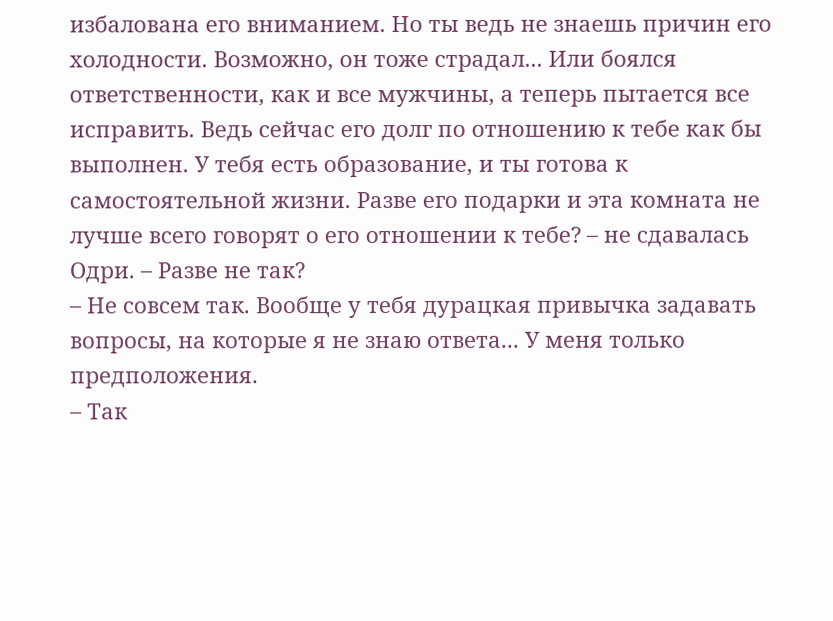избалована его вниманием. Но ты ведь не знаешь причин его холодности. Возможно, он тоже страдал... Или боялся ответственности, как и все мужчины, а теперь пытается все исправить. Ведь сейчас его долг по отношению к тебе как бы выполнен. У тебя есть образование, и ты готова к самостоятельной жизни. Разве его подарки и эта комната не лучше всего говорят о его отношении к тебе? – не сдавалась Одри. – Разве не так?
– Не совсем так. Вообще у тебя дурацкая привычка задавать вопросы, на которые я не знаю ответа... У меня только предположения.
– Так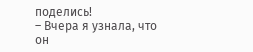поделись!
– Вчера я узнала, что он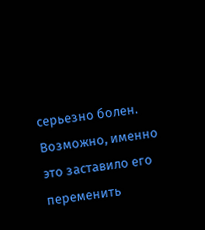серьезно болен. Возможно, именно это заставило его переменить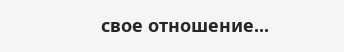свое отношение...